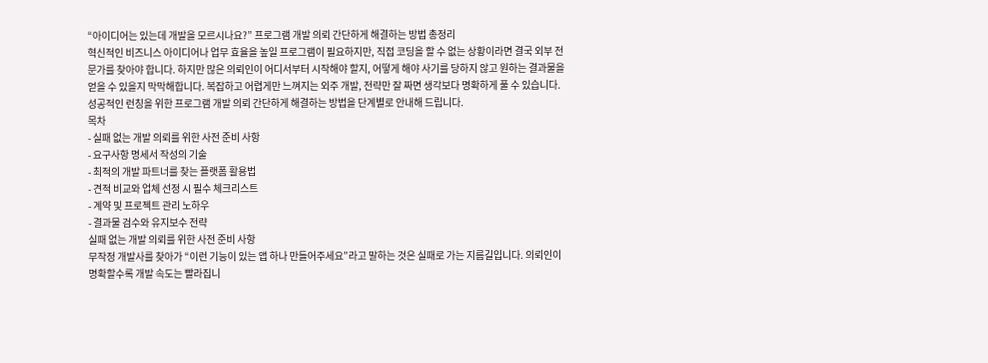“아이디어는 있는데 개발을 모르시나요?” 프로그램 개발 의뢰 간단하게 해결하는 방법 총정리
혁신적인 비즈니스 아이디어나 업무 효율을 높일 프로그램이 필요하지만, 직접 코딩을 할 수 없는 상황이라면 결국 외부 전문가를 찾아야 합니다. 하지만 많은 의뢰인이 어디서부터 시작해야 할지, 어떻게 해야 사기를 당하지 않고 원하는 결과물을 얻을 수 있을지 막막해합니다. 복잡하고 어렵게만 느껴지는 외주 개발, 전략만 잘 짜면 생각보다 명확하게 풀 수 있습니다. 성공적인 런칭을 위한 프로그램 개발 의뢰 간단하게 해결하는 방법을 단계별로 안내해 드립니다.
목차
- 실패 없는 개발 의뢰를 위한 사전 준비 사항
- 요구사항 명세서 작성의 기술
- 최적의 개발 파트너를 찾는 플랫폼 활용법
- 견적 비교와 업체 선정 시 필수 체크리스트
- 계약 및 프로젝트 관리 노하우
- 결과물 검수와 유지보수 전략
실패 없는 개발 의뢰를 위한 사전 준비 사항
무작정 개발사를 찾아가 “이런 기능이 있는 앱 하나 만들어주세요”라고 말하는 것은 실패로 가는 지름길입니다. 의뢰인이 명확할수록 개발 속도는 빨라집니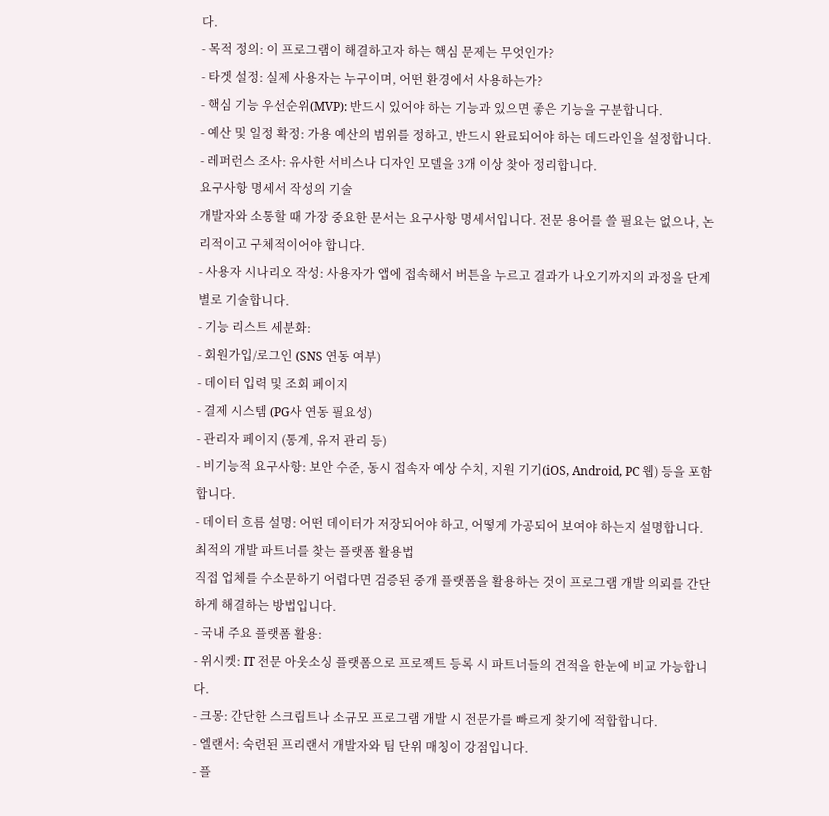다.
- 목적 정의: 이 프로그램이 해결하고자 하는 핵심 문제는 무엇인가?
- 타겟 설정: 실제 사용자는 누구이며, 어떤 환경에서 사용하는가?
- 핵심 기능 우선순위(MVP): 반드시 있어야 하는 기능과 있으면 좋은 기능을 구분합니다.
- 예산 및 일정 확정: 가용 예산의 범위를 정하고, 반드시 완료되어야 하는 데드라인을 설정합니다.
- 레퍼런스 조사: 유사한 서비스나 디자인 모델을 3개 이상 찾아 정리합니다.
요구사항 명세서 작성의 기술
개발자와 소통할 때 가장 중요한 문서는 요구사항 명세서입니다. 전문 용어를 쓸 필요는 없으나, 논리적이고 구체적이어야 합니다.
- 사용자 시나리오 작성: 사용자가 앱에 접속해서 버튼을 누르고 결과가 나오기까지의 과정을 단계별로 기술합니다.
- 기능 리스트 세분화:
- 회원가입/로그인 (SNS 연동 여부)
- 데이터 입력 및 조회 페이지
- 결제 시스템 (PG사 연동 필요성)
- 관리자 페이지 (통계, 유저 관리 등)
- 비기능적 요구사항: 보안 수준, 동시 접속자 예상 수치, 지원 기기(iOS, Android, PC 웹) 등을 포함합니다.
- 데이터 흐름 설명: 어떤 데이터가 저장되어야 하고, 어떻게 가공되어 보여야 하는지 설명합니다.
최적의 개발 파트너를 찾는 플랫폼 활용법
직접 업체를 수소문하기 어렵다면 검증된 중개 플랫폼을 활용하는 것이 프로그램 개발 의뢰를 간단하게 해결하는 방법입니다.
- 국내 주요 플랫폼 활용:
- 위시켓: IT 전문 아웃소싱 플랫폼으로 프로젝트 등록 시 파트너들의 견적을 한눈에 비교 가능합니다.
- 크몽: 간단한 스크립트나 소규모 프로그램 개발 시 전문가를 빠르게 찾기에 적합합니다.
- 엘랜서: 숙련된 프리랜서 개발자와 팀 단위 매칭이 강점입니다.
- 플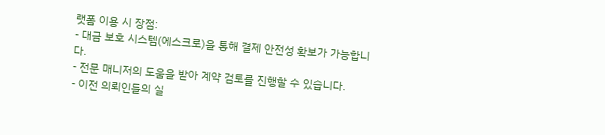랫폼 이용 시 장점:
- 대금 보호 시스템(에스크로)을 통해 결제 안전성 확보가 가능합니다.
- 전문 매니저의 도움을 받아 계약 검토를 진행할 수 있습니다.
- 이전 의뢰인들의 실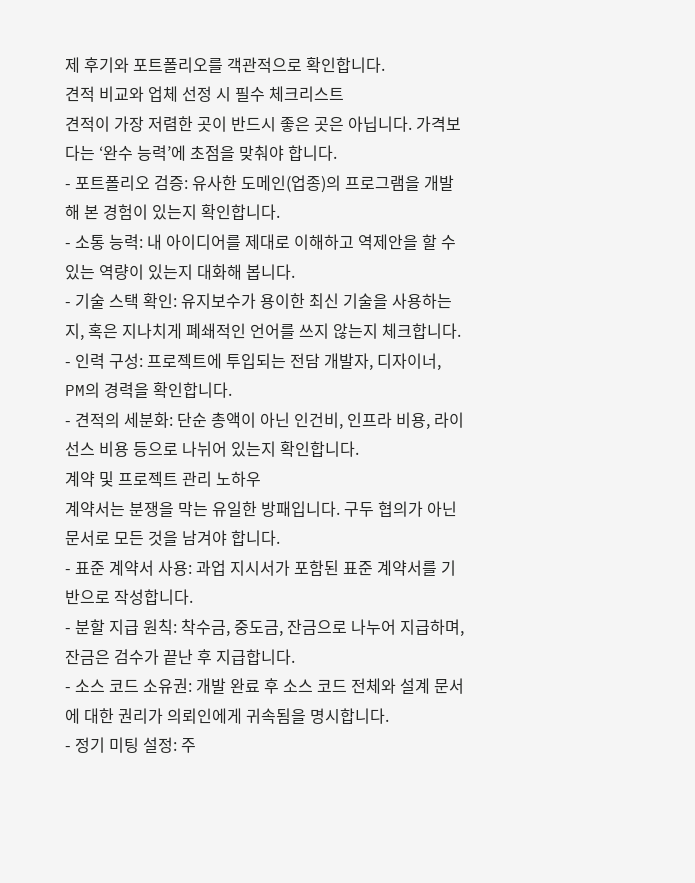제 후기와 포트폴리오를 객관적으로 확인합니다.
견적 비교와 업체 선정 시 필수 체크리스트
견적이 가장 저렴한 곳이 반드시 좋은 곳은 아닙니다. 가격보다는 ‘완수 능력’에 초점을 맞춰야 합니다.
- 포트폴리오 검증: 유사한 도메인(업종)의 프로그램을 개발해 본 경험이 있는지 확인합니다.
- 소통 능력: 내 아이디어를 제대로 이해하고 역제안을 할 수 있는 역량이 있는지 대화해 봅니다.
- 기술 스택 확인: 유지보수가 용이한 최신 기술을 사용하는지, 혹은 지나치게 폐쇄적인 언어를 쓰지 않는지 체크합니다.
- 인력 구성: 프로젝트에 투입되는 전담 개발자, 디자이너, PM의 경력을 확인합니다.
- 견적의 세분화: 단순 총액이 아닌 인건비, 인프라 비용, 라이선스 비용 등으로 나뉘어 있는지 확인합니다.
계약 및 프로젝트 관리 노하우
계약서는 분쟁을 막는 유일한 방패입니다. 구두 협의가 아닌 문서로 모든 것을 남겨야 합니다.
- 표준 계약서 사용: 과업 지시서가 포함된 표준 계약서를 기반으로 작성합니다.
- 분할 지급 원칙: 착수금, 중도금, 잔금으로 나누어 지급하며, 잔금은 검수가 끝난 후 지급합니다.
- 소스 코드 소유권: 개발 완료 후 소스 코드 전체와 설계 문서에 대한 권리가 의뢰인에게 귀속됨을 명시합니다.
- 정기 미팅 설정: 주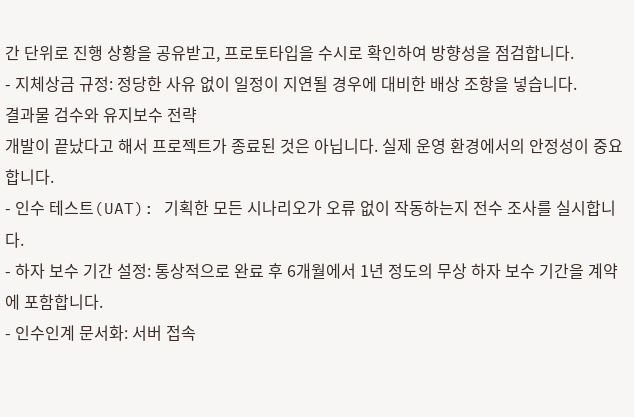간 단위로 진행 상황을 공유받고, 프로토타입을 수시로 확인하여 방향성을 점검합니다.
- 지체상금 규정: 정당한 사유 없이 일정이 지연될 경우에 대비한 배상 조항을 넣습니다.
결과물 검수와 유지보수 전략
개발이 끝났다고 해서 프로젝트가 종료된 것은 아닙니다. 실제 운영 환경에서의 안정성이 중요합니다.
- 인수 테스트(UAT): 기획한 모든 시나리오가 오류 없이 작동하는지 전수 조사를 실시합니다.
- 하자 보수 기간 설정: 통상적으로 완료 후 6개월에서 1년 정도의 무상 하자 보수 기간을 계약에 포함합니다.
- 인수인계 문서화: 서버 접속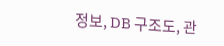정보, DB 구조도, 관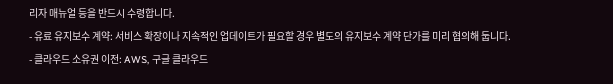리자 매뉴얼 등을 반드시 수령합니다.
- 유료 유지보수 계약: 서비스 확장이나 지속적인 업데이트가 필요할 경우 별도의 유지보수 계약 단가를 미리 협의해 둡니다.
- 클라우드 소유권 이전: AWS, 구글 클라우드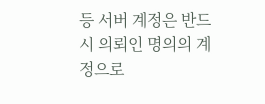등 서버 계정은 반드시 의뢰인 명의의 계정으로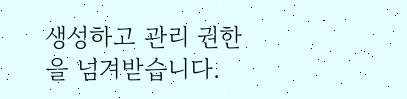생성하고 관리 권한을 넘겨받습니다.